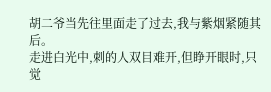胡二爷当先往里面走了过去,我与紫烟紧随其后。
走进白光中,刺的人双目难开,但睁开眼时,只觉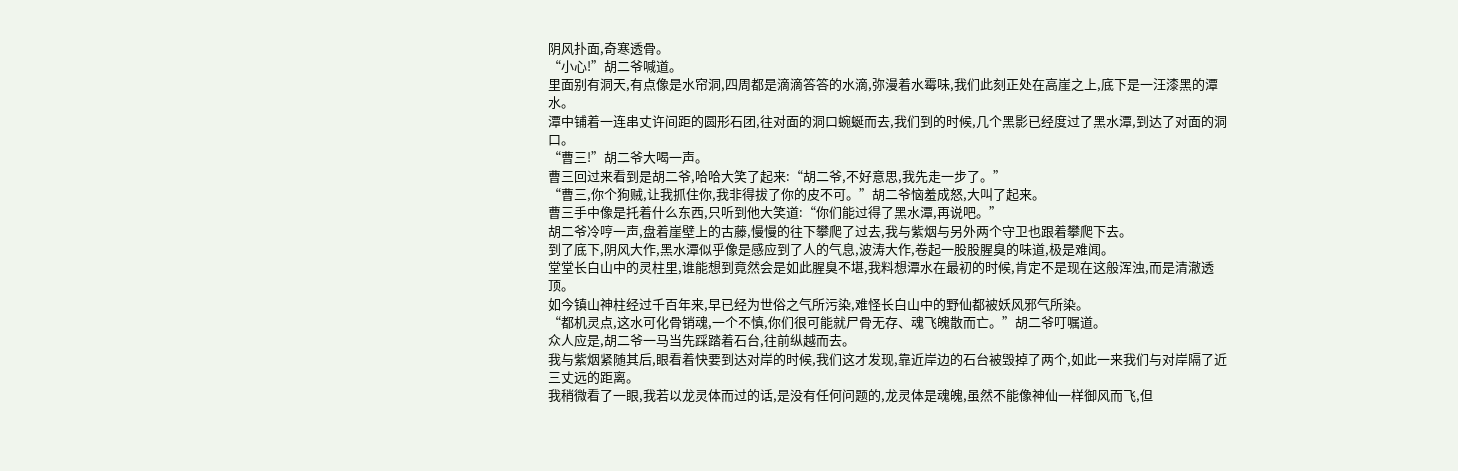阴风扑面,奇寒透骨。
“小心!”胡二爷喊道。
里面别有洞天,有点像是水帘洞,四周都是滴滴答答的水滴,弥漫着水霉味,我们此刻正处在高崖之上,底下是一汪漆黑的潭水。
潭中铺着一连串丈许间距的圆形石团,往对面的洞口蜿蜒而去,我们到的时候,几个黑影已经度过了黑水潭,到达了对面的洞口。
“曹三!”胡二爷大喝一声。
曹三回过来看到是胡二爷,哈哈大笑了起来:“胡二爷,不好意思,我先走一步了。”
“曹三,你个狗贼,让我抓住你,我非得拔了你的皮不可。”胡二爷恼羞成怒,大叫了起来。
曹三手中像是托着什么东西,只听到他大笑道:“你们能过得了黑水潭,再说吧。”
胡二爷冷哼一声,盘着崖壁上的古藤,慢慢的往下攀爬了过去,我与紫烟与另外两个守卫也跟着攀爬下去。
到了底下,阴风大作,黑水潭似乎像是感应到了人的气息,波涛大作,卷起一股股腥臭的味道,极是难闻。
堂堂长白山中的灵柱里,谁能想到竟然会是如此腥臭不堪,我料想潭水在最初的时候,肯定不是现在这般浑浊,而是清澈透顶。
如今镇山神柱经过千百年来,早已经为世俗之气所污染,难怪长白山中的野仙都被妖风邪气所染。
“都机灵点,这水可化骨销魂,一个不慎,你们很可能就尸骨无存、魂飞魄散而亡。”胡二爷叮嘱道。
众人应是,胡二爷一马当先踩踏着石台,往前纵越而去。
我与紫烟紧随其后,眼看着快要到达对岸的时候,我们这才发现,靠近岸边的石台被毁掉了两个,如此一来我们与对岸隔了近三丈远的距离。
我稍微看了一眼,我若以龙灵体而过的话,是没有任何问题的,龙灵体是魂魄,虽然不能像神仙一样御风而飞,但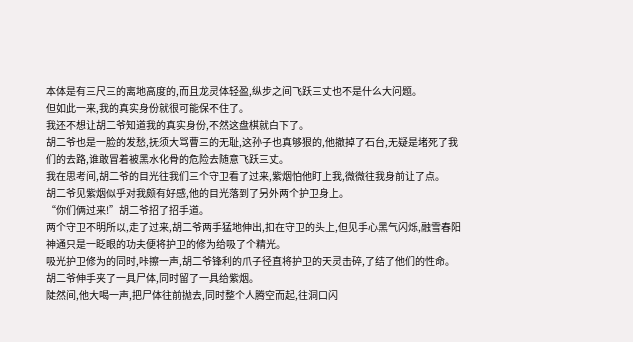本体是有三尺三的离地高度的,而且龙灵体轻盈,纵步之间飞跃三丈也不是什么大问题。
但如此一来,我的真实身份就很可能保不住了。
我还不想让胡二爷知道我的真实身份,不然这盘棋就白下了。
胡二爷也是一脸的发愁,抚须大骂曹三的无耻,这孙子也真够狠的,他撤掉了石台,无疑是堵死了我们的去路,谁敢冒着被黑水化骨的危险去随意飞跃三丈。
我在思考间,胡二爷的目光往我们三个守卫看了过来,紫烟怕他盯上我,微微往我身前让了点。
胡二爷见紫烟似乎对我颇有好感,他的目光落到了另外两个护卫身上。
“你们俩过来!”胡二爷招了招手道。
两个守卫不明所以,走了过来,胡二爷两手猛地伸出,扣在守卫的头上,但见手心黑气闪烁,融雪春阳神通只是一眨眼的功夫便将护卫的修为给吸了个精光。
吸光护卫修为的同时,咔擦一声,胡二爷锋利的爪子径直将护卫的天灵击碎,了结了他们的性命。
胡二爷伸手夹了一具尸体,同时留了一具给紫烟。
陡然间,他大喝一声,把尸体往前抛去,同时整个人腾空而起,往洞口闪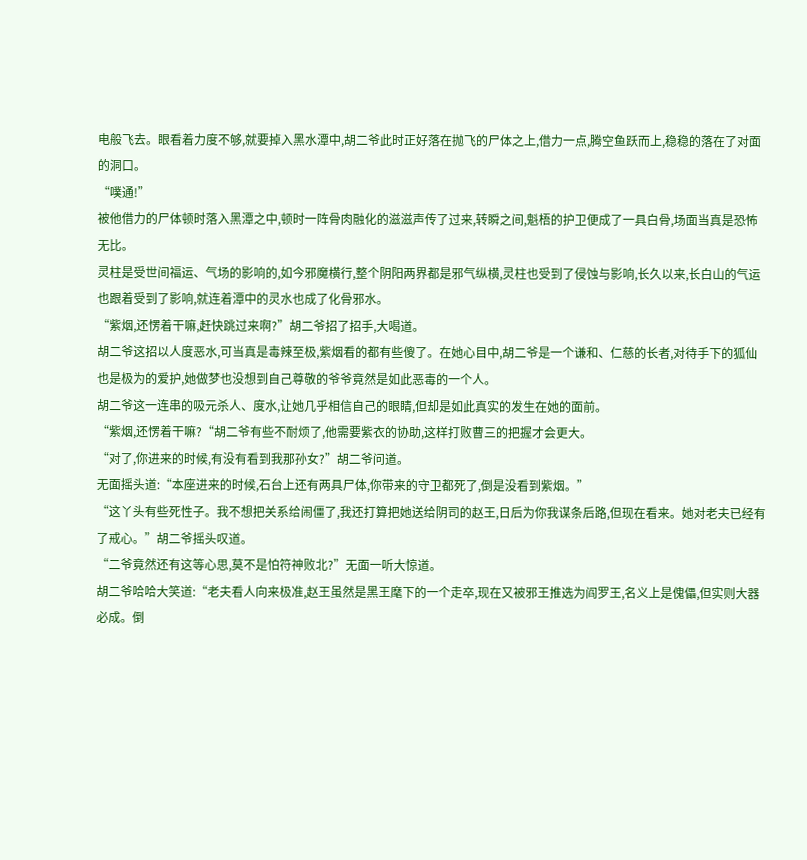电般飞去。眼看着力度不够,就要掉入黑水潭中,胡二爷此时正好落在抛飞的尸体之上,借力一点,腾空鱼跃而上,稳稳的落在了对面的洞口。
“噗通!”
被他借力的尸体顿时落入黑潭之中,顿时一阵骨肉融化的滋滋声传了过来,转瞬之间,魁梧的护卫便成了一具白骨,场面当真是恐怖无比。
灵柱是受世间福运、气场的影响的,如今邪魔横行,整个阴阳两界都是邪气纵横,灵柱也受到了侵蚀与影响,长久以来,长白山的气运也跟着受到了影响,就连着潭中的灵水也成了化骨邪水。
“紫烟,还愣着干嘛,赶快跳过来啊?”胡二爷招了招手,大喝道。
胡二爷这招以人度恶水,可当真是毒辣至极,紫烟看的都有些傻了。在她心目中,胡二爷是一个谦和、仁慈的长者,对待手下的狐仙也是极为的爱护,她做梦也没想到自己尊敬的爷爷竟然是如此恶毒的一个人。
胡二爷这一连串的吸元杀人、度水,让她几乎相信自己的眼睛,但却是如此真实的发生在她的面前。
“紫烟,还愣着干嘛?“胡二爷有些不耐烦了,他需要紫衣的协助,这样打败曹三的把握才会更大。
“对了,你进来的时候,有没有看到我那孙女?”胡二爷问道。
无面摇头道:“本座进来的时候,石台上还有两具尸体,你带来的守卫都死了,倒是没看到紫烟。”
“这丫头有些死性子。我不想把关系给闹僵了,我还打算把她送给阴司的赵王,日后为你我谋条后路,但现在看来。她对老夫已经有了戒心。”胡二爷摇头叹道。
“二爷竟然还有这等心思,莫不是怕符神败北?”无面一听大惊道。
胡二爷哈哈大笑道:“老夫看人向来极准,赵王虽然是黑王麾下的一个走卒,现在又被邪王推选为阎罗王,名义上是傀儡,但实则大器必成。倒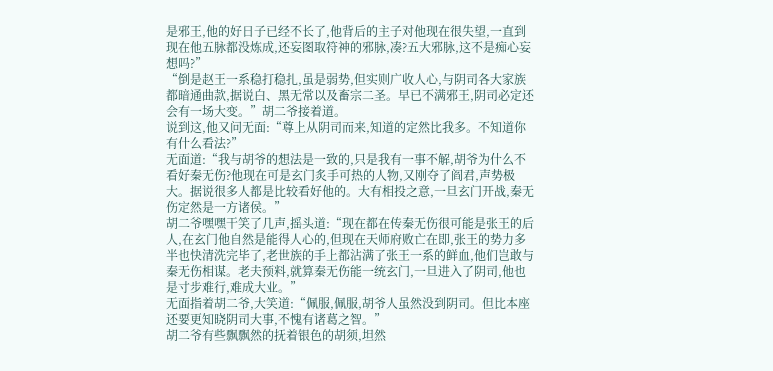是邪王,他的好日子已经不长了,他背后的主子对他现在很失望,一直到现在他五脉都没炼成,还妄图取符神的邪脉,凑?五大邪脉,这不是痴心妄想吗?”
“倒是赵王一系稳打稳扎,虽是弱势,但实则广收人心,与阴司各大家族都暗通曲款,据说白、黑无常以及畜宗二圣。早已不满邪王,阴司必定还会有一场大变。”胡二爷接着道。
说到这,他又问无面:“尊上从阴司而来,知道的定然比我多。不知道你有什么看法?”
无面道:“我与胡爷的想法是一致的,只是我有一事不解,胡爷为什么不看好秦无伤?他现在可是玄门炙手可热的人物,又刚夺了阎君,声势极大。据说很多人都是比较看好他的。大有相投之意,一旦玄门开战,秦无伤定然是一方诸侯。”
胡二爷嘿嘿干笑了几声,摇头道:“现在都在传秦无伤很可能是张王的后人,在玄门他自然是能得人心的,但现在天师府败亡在即,张王的势力多半也快清洗完毕了,老世族的手上都沾满了张王一系的鲜血,他们岂敢与秦无伤相谋。老夫预料,就算秦无伤能一统玄门,一旦进入了阴司,他也是寸步难行,难成大业。”
无面指着胡二爷,大笑道:“佩服,佩服,胡爷人虽然没到阴司。但比本座还要更知晓阴司大事,不愧有诸葛之智。”
胡二爷有些飘飘然的抚着银色的胡须,坦然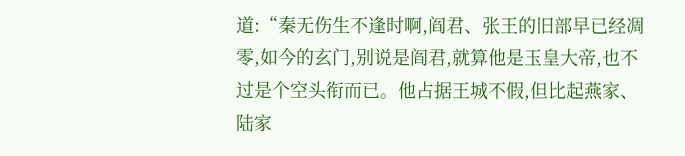道:“秦无伤生不逢时啊,阎君、张王的旧部早已经凋零,如今的玄门,别说是阎君,就算他是玉皇大帝,也不过是个空头衔而已。他占据王城不假,但比起燕家、陆家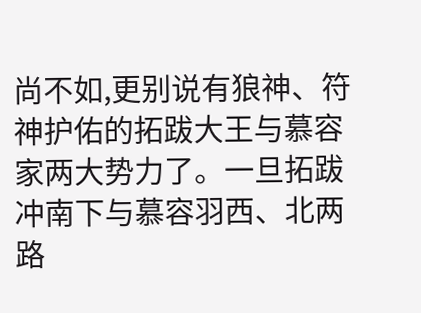尚不如,更别说有狼神、符神护佑的拓跋大王与慕容家两大势力了。一旦拓跋冲南下与慕容羽西、北两路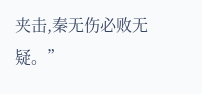夹击,秦无伤必败无疑。”